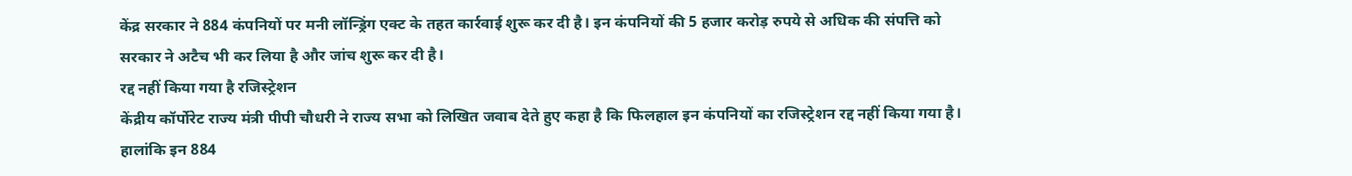केंद्र सरकार ने 884 कंपनियों पर मनी लॉन्ड्रिंग एक्ट के तहत कार्रवाई शुरू कर दी है। इन कंपनियों की 5 हजार करोड़ रुपये से अधिक की संपत्ति को सरकार ने अटैच भी कर लिया है और जांच शुरू कर दी है।
रद्द नहीं किया गया है रजिस्ट्रेशन
केंद्रीय कॉर्पोरेट राज्य मंत्री पीपी चौधरी ने राज्य सभा को लिखित जवाब देते हुए कहा है कि फिलहाल इन कंपनियों का रजिस्ट्रेशन रद्द नहीं किया गया है। हालांकि इन 884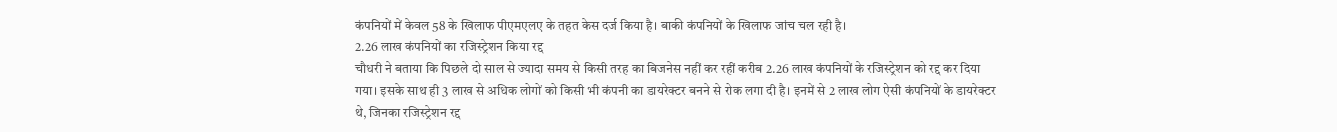कंपनियों में केवल 58 के खिलाफ पीएमएलए के तहत केस दर्ज किया है। बाकी कंपनियों के खिलाफ जांच चल रही है।
2.26 लाख कंपनियों का रजिस्ट्रेशन किया रद्द
चौधरी ने बताया कि पिछले दो साल से ज्यादा समय से किसी तरह का बिजनेस नहीं कर रहीं करीब 2.26 लाख कंपनियों के रजिस्ट्रेशन को रद्द कर दिया गया। इसके साथ ही 3 लाख से अधिक लोगों को किसी भी कंपनी का डायरेक्टर बनने से रोक लगा दी है। इनमें से 2 लाख लोग ऐसी कंपनियों के डायरेक्टर थे, जिनका रजिस्ट्रेशन रद्द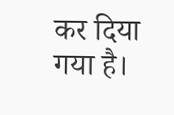कर दिया गया है।